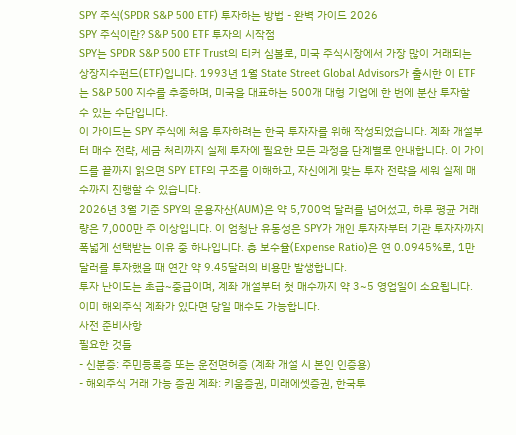SPY 주식(SPDR S&P 500 ETF) 투자하는 방법 - 완벽 가이드 2026
SPY 주식이란? S&P 500 ETF 투자의 시작점
SPY는 SPDR S&P 500 ETF Trust의 티커 심볼로, 미국 주식시장에서 가장 많이 거래되는 상장지수펀드(ETF)입니다. 1993년 1월 State Street Global Advisors가 출시한 이 ETF는 S&P 500 지수를 추종하며, 미국을 대표하는 500개 대형 기업에 한 번에 분산 투자할 수 있는 수단입니다.
이 가이드는 SPY 주식에 처음 투자하려는 한국 투자자를 위해 작성되었습니다. 계좌 개설부터 매수 전략, 세금 처리까지 실제 투자에 필요한 모든 과정을 단계별로 안내합니다. 이 가이드를 끝까지 읽으면 SPY ETF의 구조를 이해하고, 자신에게 맞는 투자 전략을 세워 실제 매수까지 진행할 수 있습니다.
2026년 3월 기준 SPY의 운용자산(AUM)은 약 5,700억 달러를 넘어섰고, 하루 평균 거래량은 7,000만 주 이상입니다. 이 엄청난 유동성은 SPY가 개인 투자자부터 기관 투자자까지 폭넓게 선택받는 이유 중 하나입니다. 총 보수율(Expense Ratio)은 연 0.0945%로, 1만 달러를 투자했을 때 연간 약 9.45달러의 비용만 발생합니다.
투자 난이도는 초급~중급이며, 계좌 개설부터 첫 매수까지 약 3~5 영업일이 소요됩니다. 이미 해외주식 계좌가 있다면 당일 매수도 가능합니다.
사전 준비사항
필요한 것들
- 신분증: 주민등록증 또는 운전면허증 (계좌 개설 시 본인 인증용)
- 해외주식 거래 가능 증권 계좌: 키움증권, 미래에셋증권, 한국투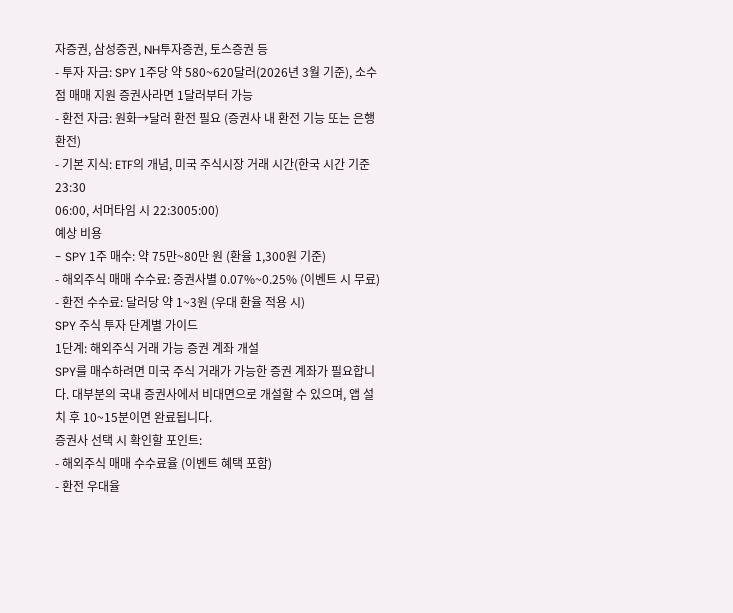자증권, 삼성증권, NH투자증권, 토스증권 등
- 투자 자금: SPY 1주당 약 580~620달러(2026년 3월 기준), 소수점 매매 지원 증권사라면 1달러부터 가능
- 환전 자금: 원화→달러 환전 필요 (증권사 내 환전 기능 또는 은행 환전)
- 기본 지식: ETF의 개념, 미국 주식시장 거래 시간(한국 시간 기준 23:30
06:00, 서머타임 시 22:3005:00)
예상 비용
- SPY 1주 매수: 약 75만~80만 원 (환율 1,300원 기준)
- 해외주식 매매 수수료: 증권사별 0.07%~0.25% (이벤트 시 무료)
- 환전 수수료: 달러당 약 1~3원 (우대 환율 적용 시)
SPY 주식 투자 단계별 가이드
1단계: 해외주식 거래 가능 증권 계좌 개설
SPY를 매수하려면 미국 주식 거래가 가능한 증권 계좌가 필요합니다. 대부분의 국내 증권사에서 비대면으로 개설할 수 있으며, 앱 설치 후 10~15분이면 완료됩니다.
증권사 선택 시 확인할 포인트:
- 해외주식 매매 수수료율 (이벤트 혜택 포함)
- 환전 우대율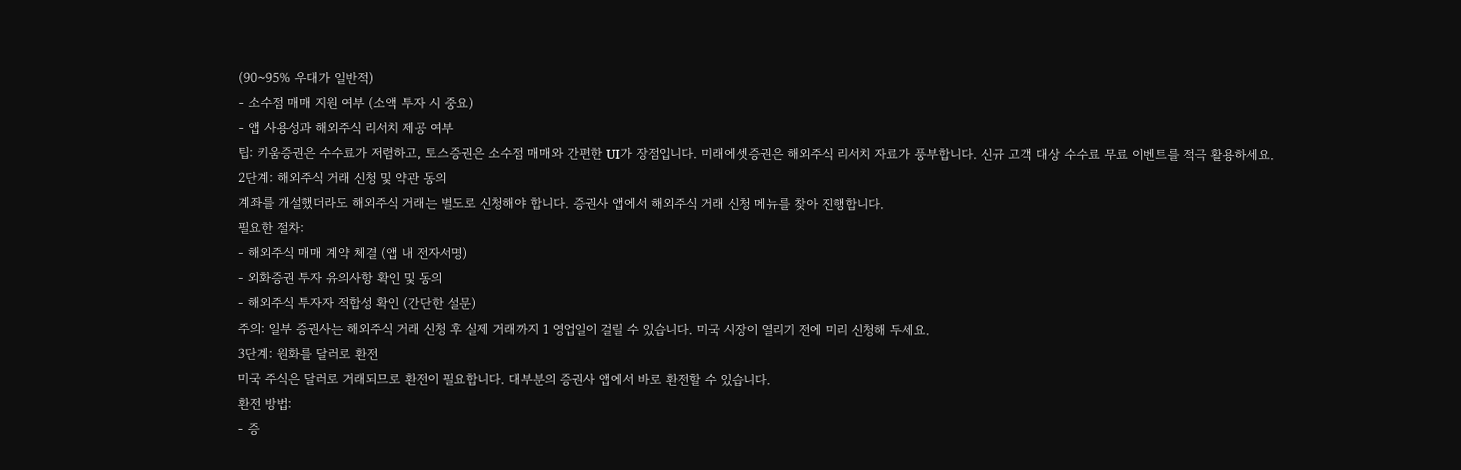(90~95% 우대가 일반적)
- 소수점 매매 지원 여부 (소액 투자 시 중요)
- 앱 사용성과 해외주식 리서치 제공 여부
팁: 키움증권은 수수료가 저렴하고, 토스증권은 소수점 매매와 간편한 UI가 장점입니다. 미래에셋증권은 해외주식 리서치 자료가 풍부합니다. 신규 고객 대상 수수료 무료 이벤트를 적극 활용하세요.
2단계: 해외주식 거래 신청 및 약관 동의
계좌를 개설했더라도 해외주식 거래는 별도로 신청해야 합니다. 증권사 앱에서 해외주식 거래 신청 메뉴를 찾아 진행합니다.
필요한 절차:
- 해외주식 매매 계약 체결 (앱 내 전자서명)
- 외화증권 투자 유의사항 확인 및 동의
- 해외주식 투자자 적합성 확인 (간단한 설문)
주의: 일부 증권사는 해외주식 거래 신청 후 실제 거래까지 1 영업일이 걸릴 수 있습니다. 미국 시장이 열리기 전에 미리 신청해 두세요.
3단계: 원화를 달러로 환전
미국 주식은 달러로 거래되므로 환전이 필요합니다. 대부분의 증권사 앱에서 바로 환전할 수 있습니다.
환전 방법:
- 증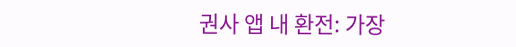권사 앱 내 환전: 가장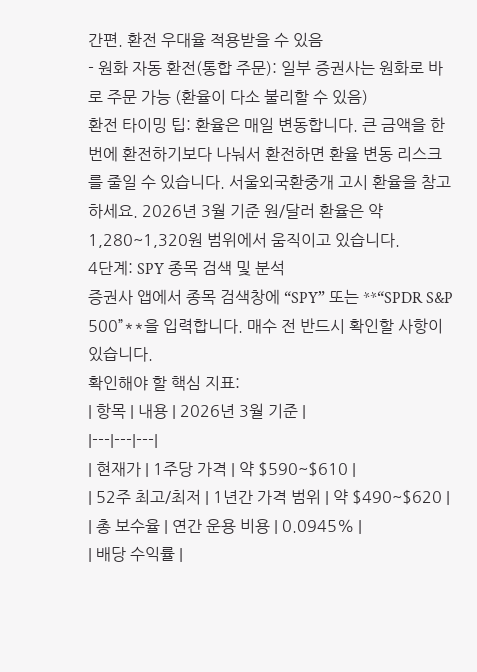간편. 환전 우대율 적용받을 수 있음
- 원화 자동 환전(통합 주문): 일부 증권사는 원화로 바로 주문 가능 (환율이 다소 불리할 수 있음)
환전 타이밍 팁: 환율은 매일 변동합니다. 큰 금액을 한 번에 환전하기보다 나눠서 환전하면 환율 변동 리스크를 줄일 수 있습니다. 서울외국환중개 고시 환율을 참고하세요. 2026년 3월 기준 원/달러 환율은 약 1,280~1,320원 범위에서 움직이고 있습니다.
4단계: SPY 종목 검색 및 분석
증권사 앱에서 종목 검색창에 “SPY” 또는 **“SPDR S&P 500”**을 입력합니다. 매수 전 반드시 확인할 사항이 있습니다.
확인해야 할 핵심 지표:
| 항목 | 내용 | 2026년 3월 기준 |
|---|---|---|
| 현재가 | 1주당 가격 | 약 $590~$610 |
| 52주 최고/최저 | 1년간 가격 범위 | 약 $490~$620 |
| 총 보수율 | 연간 운용 비용 | 0.0945% |
| 배당 수익률 |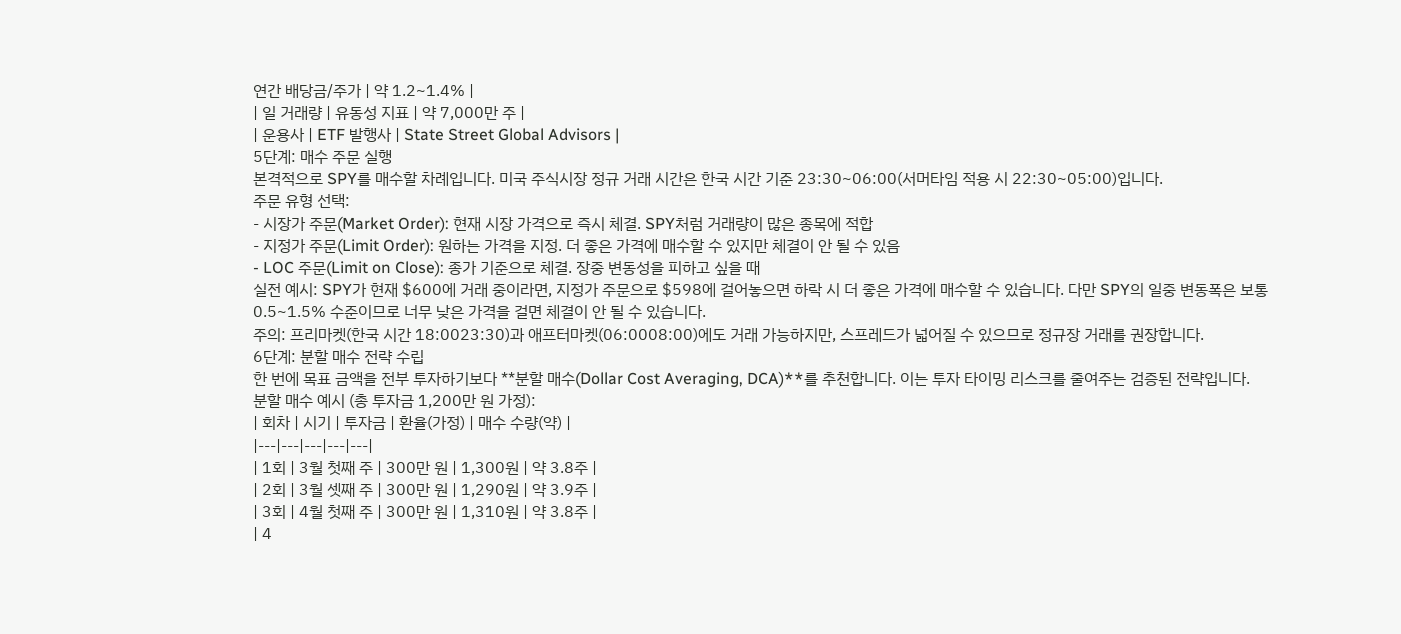연간 배당금/주가 | 약 1.2~1.4% |
| 일 거래량 | 유동성 지표 | 약 7,000만 주 |
| 운용사 | ETF 발행사 | State Street Global Advisors |
5단계: 매수 주문 실행
본격적으로 SPY를 매수할 차례입니다. 미국 주식시장 정규 거래 시간은 한국 시간 기준 23:30~06:00(서머타임 적용 시 22:30~05:00)입니다.
주문 유형 선택:
- 시장가 주문(Market Order): 현재 시장 가격으로 즉시 체결. SPY처럼 거래량이 많은 종목에 적합
- 지정가 주문(Limit Order): 원하는 가격을 지정. 더 좋은 가격에 매수할 수 있지만 체결이 안 될 수 있음
- LOC 주문(Limit on Close): 종가 기준으로 체결. 장중 변동성을 피하고 싶을 때
실전 예시: SPY가 현재 $600에 거래 중이라면, 지정가 주문으로 $598에 걸어놓으면 하락 시 더 좋은 가격에 매수할 수 있습니다. 다만 SPY의 일중 변동폭은 보통 0.5~1.5% 수준이므로 너무 낮은 가격을 걸면 체결이 안 될 수 있습니다.
주의: 프리마켓(한국 시간 18:0023:30)과 애프터마켓(06:0008:00)에도 거래 가능하지만, 스프레드가 넓어질 수 있으므로 정규장 거래를 권장합니다.
6단계: 분할 매수 전략 수립
한 번에 목표 금액을 전부 투자하기보다 **분할 매수(Dollar Cost Averaging, DCA)**를 추천합니다. 이는 투자 타이밍 리스크를 줄여주는 검증된 전략입니다.
분할 매수 예시 (총 투자금 1,200만 원 가정):
| 회차 | 시기 | 투자금 | 환율(가정) | 매수 수량(약) |
|---|---|---|---|---|
| 1회 | 3월 첫째 주 | 300만 원 | 1,300원 | 약 3.8주 |
| 2회 | 3월 셋째 주 | 300만 원 | 1,290원 | 약 3.9주 |
| 3회 | 4월 첫째 주 | 300만 원 | 1,310원 | 약 3.8주 |
| 4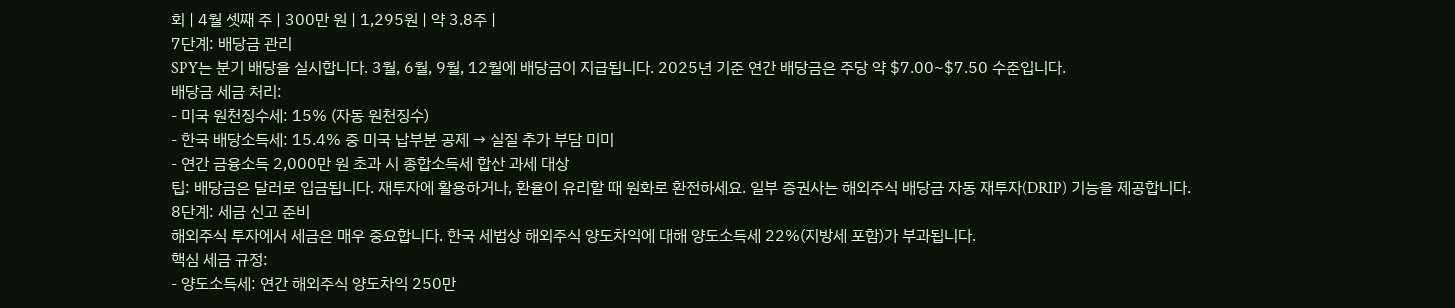회 | 4월 셋째 주 | 300만 원 | 1,295원 | 약 3.8주 |
7단계: 배당금 관리
SPY는 분기 배당을 실시합니다. 3월, 6월, 9월, 12월에 배당금이 지급됩니다. 2025년 기준 연간 배당금은 주당 약 $7.00~$7.50 수준입니다.
배당금 세금 처리:
- 미국 원천징수세: 15% (자동 원천징수)
- 한국 배당소득세: 15.4% 중 미국 납부분 공제 → 실질 추가 부담 미미
- 연간 금융소득 2,000만 원 초과 시 종합소득세 합산 과세 대상
팁: 배당금은 달러로 입금됩니다. 재투자에 활용하거나, 환율이 유리할 때 원화로 환전하세요. 일부 증권사는 해외주식 배당금 자동 재투자(DRIP) 기능을 제공합니다.
8단계: 세금 신고 준비
해외주식 투자에서 세금은 매우 중요합니다. 한국 세법상 해외주식 양도차익에 대해 양도소득세 22%(지방세 포함)가 부과됩니다.
핵심 세금 규정:
- 양도소득세: 연간 해외주식 양도차익 250만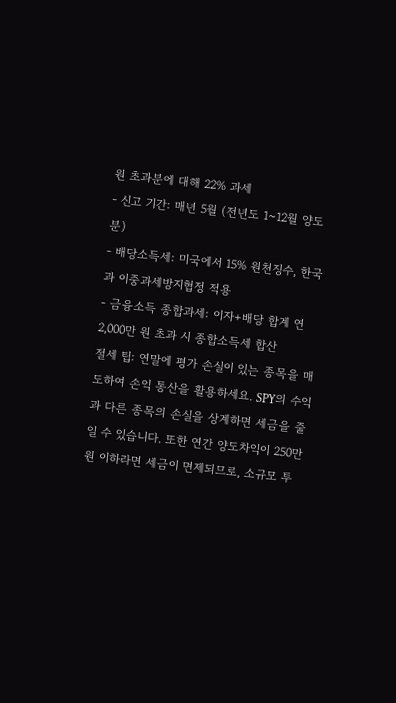원 초과분에 대해 22% 과세
- 신고 기간: 매년 5월 (전년도 1~12월 양도분)
- 배당소득세: 미국에서 15% 원천징수, 한국과 이중과세방지협정 적용
- 금융소득 종합과세: 이자+배당 합계 연 2,000만 원 초과 시 종합소득세 합산
절세 팁: 연말에 평가 손실이 있는 종목을 매도하여 손익 통산을 활용하세요. SPY의 수익과 다른 종목의 손실을 상계하면 세금을 줄일 수 있습니다. 또한 연간 양도차익이 250만 원 이하라면 세금이 면제되므로, 소규모 투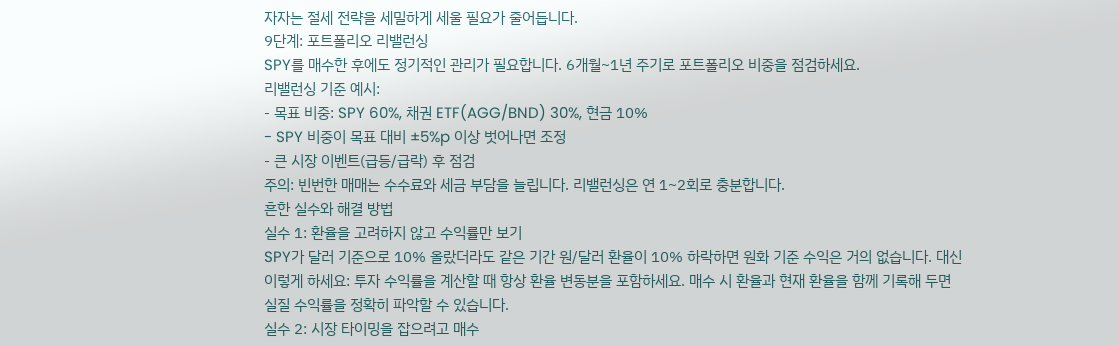자자는 절세 전략을 세밀하게 세울 필요가 줄어듭니다.
9단계: 포트폴리오 리밸런싱
SPY를 매수한 후에도 정기적인 관리가 필요합니다. 6개월~1년 주기로 포트폴리오 비중을 점검하세요.
리밸런싱 기준 예시:
- 목표 비중: SPY 60%, 채권 ETF(AGG/BND) 30%, 현금 10%
- SPY 비중이 목표 대비 ±5%p 이상 벗어나면 조정
- 큰 시장 이벤트(급등/급락) 후 점검
주의: 빈번한 매매는 수수료와 세금 부담을 늘립니다. 리밸런싱은 연 1~2회로 충분합니다.
흔한 실수와 해결 방법
실수 1: 환율을 고려하지 않고 수익률만 보기
SPY가 달러 기준으로 10% 올랐더라도 같은 기간 원/달러 환율이 10% 하락하면 원화 기준 수익은 거의 없습니다. 대신 이렇게 하세요: 투자 수익률을 계산할 때 항상 환율 변동분을 포함하세요. 매수 시 환율과 현재 환율을 함께 기록해 두면 실질 수익률을 정확히 파악할 수 있습니다.
실수 2: 시장 타이밍을 잡으려고 매수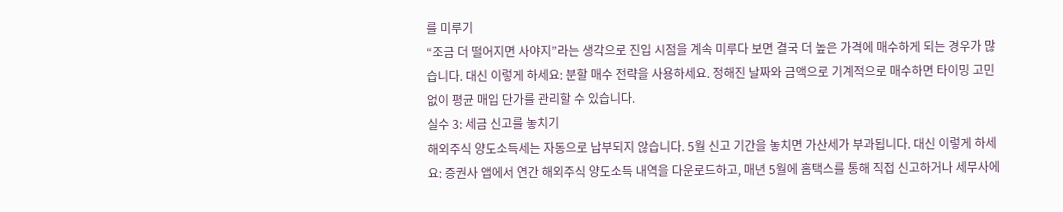를 미루기
“조금 더 떨어지면 사야지”라는 생각으로 진입 시점을 계속 미루다 보면 결국 더 높은 가격에 매수하게 되는 경우가 많습니다. 대신 이렇게 하세요: 분할 매수 전략을 사용하세요. 정해진 날짜와 금액으로 기계적으로 매수하면 타이밍 고민 없이 평균 매입 단가를 관리할 수 있습니다.
실수 3: 세금 신고를 놓치기
해외주식 양도소득세는 자동으로 납부되지 않습니다. 5월 신고 기간을 놓치면 가산세가 부과됩니다. 대신 이렇게 하세요: 증권사 앱에서 연간 해외주식 양도소득 내역을 다운로드하고, 매년 5월에 홈택스를 통해 직접 신고하거나 세무사에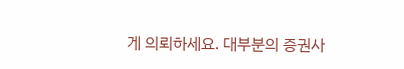게 의뢰하세요. 대부분의 증권사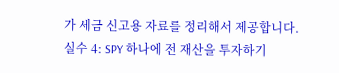가 세금 신고용 자료를 정리해서 제공합니다.
실수 4: SPY 하나에 전 재산을 투자하기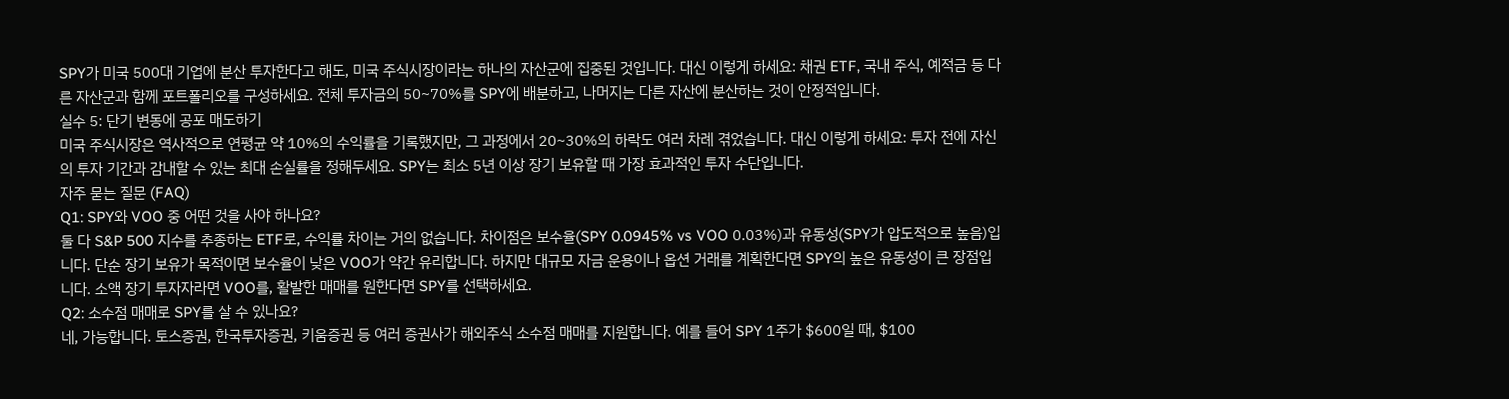SPY가 미국 500대 기업에 분산 투자한다고 해도, 미국 주식시장이라는 하나의 자산군에 집중된 것입니다. 대신 이렇게 하세요: 채권 ETF, 국내 주식, 예적금 등 다른 자산군과 함께 포트폴리오를 구성하세요. 전체 투자금의 50~70%를 SPY에 배분하고, 나머지는 다른 자산에 분산하는 것이 안정적입니다.
실수 5: 단기 변동에 공포 매도하기
미국 주식시장은 역사적으로 연평균 약 10%의 수익률을 기록했지만, 그 과정에서 20~30%의 하락도 여러 차례 겪었습니다. 대신 이렇게 하세요: 투자 전에 자신의 투자 기간과 감내할 수 있는 최대 손실률을 정해두세요. SPY는 최소 5년 이상 장기 보유할 때 가장 효과적인 투자 수단입니다.
자주 묻는 질문 (FAQ)
Q1: SPY와 VOO 중 어떤 것을 사야 하나요?
둘 다 S&P 500 지수를 추종하는 ETF로, 수익률 차이는 거의 없습니다. 차이점은 보수율(SPY 0.0945% vs VOO 0.03%)과 유동성(SPY가 압도적으로 높음)입니다. 단순 장기 보유가 목적이면 보수율이 낮은 VOO가 약간 유리합니다. 하지만 대규모 자금 운용이나 옵션 거래를 계획한다면 SPY의 높은 유동성이 큰 장점입니다. 소액 장기 투자자라면 VOO를, 활발한 매매를 원한다면 SPY를 선택하세요.
Q2: 소수점 매매로 SPY를 살 수 있나요?
네, 가능합니다. 토스증권, 한국투자증권, 키움증권 등 여러 증권사가 해외주식 소수점 매매를 지원합니다. 예를 들어 SPY 1주가 $600일 때, $100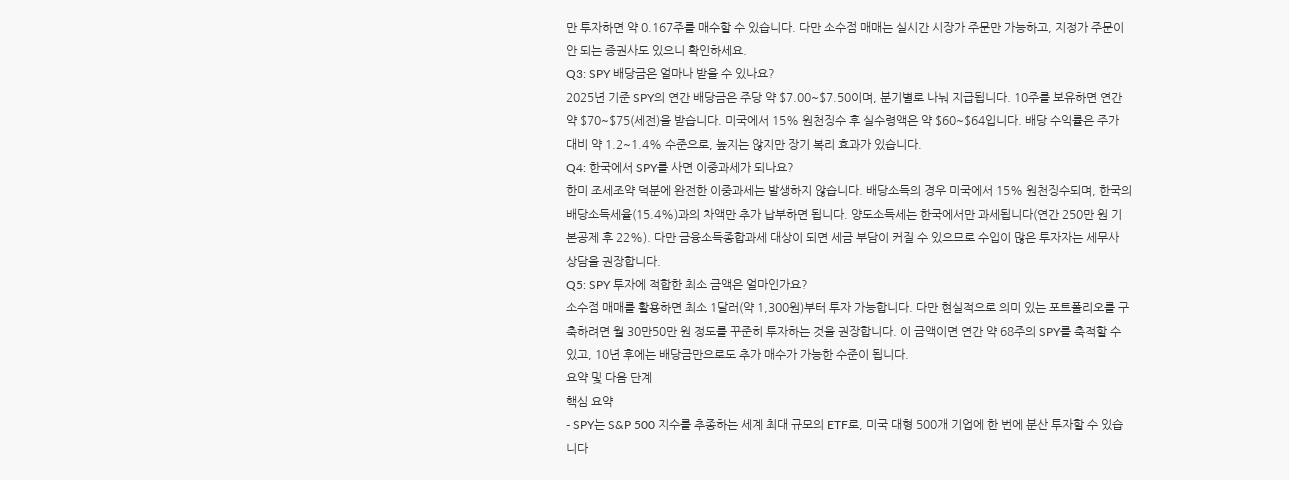만 투자하면 약 0.167주를 매수할 수 있습니다. 다만 소수점 매매는 실시간 시장가 주문만 가능하고, 지정가 주문이 안 되는 증권사도 있으니 확인하세요.
Q3: SPY 배당금은 얼마나 받을 수 있나요?
2025년 기준 SPY의 연간 배당금은 주당 약 $7.00~$7.50이며, 분기별로 나눠 지급됩니다. 10주를 보유하면 연간 약 $70~$75(세전)을 받습니다. 미국에서 15% 원천징수 후 실수령액은 약 $60~$64입니다. 배당 수익률은 주가 대비 약 1.2~1.4% 수준으로, 높지는 않지만 장기 복리 효과가 있습니다.
Q4: 한국에서 SPY를 사면 이중과세가 되나요?
한미 조세조약 덕분에 완전한 이중과세는 발생하지 않습니다. 배당소득의 경우 미국에서 15% 원천징수되며, 한국의 배당소득세율(15.4%)과의 차액만 추가 납부하면 됩니다. 양도소득세는 한국에서만 과세됩니다(연간 250만 원 기본공제 후 22%). 다만 금융소득종합과세 대상이 되면 세금 부담이 커질 수 있으므로 수입이 많은 투자자는 세무사 상담을 권장합니다.
Q5: SPY 투자에 적합한 최소 금액은 얼마인가요?
소수점 매매를 활용하면 최소 1달러(약 1,300원)부터 투자 가능합니다. 다만 현실적으로 의미 있는 포트폴리오를 구축하려면 월 30만50만 원 정도를 꾸준히 투자하는 것을 권장합니다. 이 금액이면 연간 약 68주의 SPY를 축적할 수 있고, 10년 후에는 배당금만으로도 추가 매수가 가능한 수준이 됩니다.
요약 및 다음 단계
핵심 요약
- SPY는 S&P 500 지수를 추종하는 세계 최대 규모의 ETF로, 미국 대형 500개 기업에 한 번에 분산 투자할 수 있습니다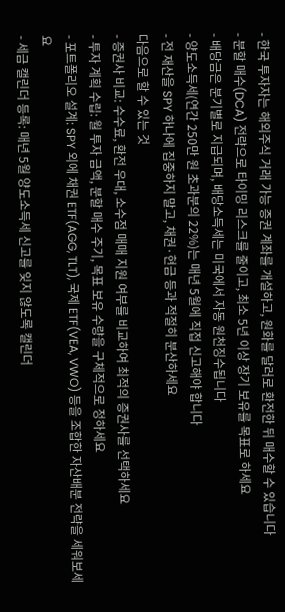- 한국 투자자는 해외주식 거래 가능 증권 계좌를 개설하고, 원화를 달러로 환전한 뒤 매수할 수 있습니다
- 분할 매수(DCA) 전략으로 타이밍 리스크를 줄이고, 최소 5년 이상 장기 보유를 목표로 하세요
- 배당금은 분기별로 지급되며, 배당소득세는 미국에서 자동 원천징수됩니다
- 양도소득세(연간 250만 원 초과분의 22%)는 매년 5월에 직접 신고해야 합니다
- 전 재산을 SPY 하나에 집중하지 말고, 채권·현금 등과 적절히 분산하세요
다음으로 할 수 있는 것
- 증권사 비교: 수수료, 환전 우대, 소수점 매매 지원 여부를 비교하여 최적의 증권사를 선택하세요
- 투자 계획 수립: 월 투자 금액, 분할 매수 주기, 목표 보유 수량을 구체적으로 정하세요
- 포트폴리오 설계: SPY 외에 채권 ETF(AGG, TLT), 국제 ETF(VEA, VWO) 등을 조합한 자산배분 전략을 세워보세요
- 세금 캘린더 등록: 매년 5월 양도소득세 신고를 잊지 않도록 캘린더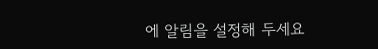에 알림을 설정해 두세요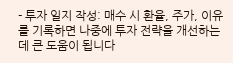- 투자 일지 작성: 매수 시 환율, 주가, 이유를 기록하면 나중에 투자 전략을 개선하는 데 큰 도움이 됩니다